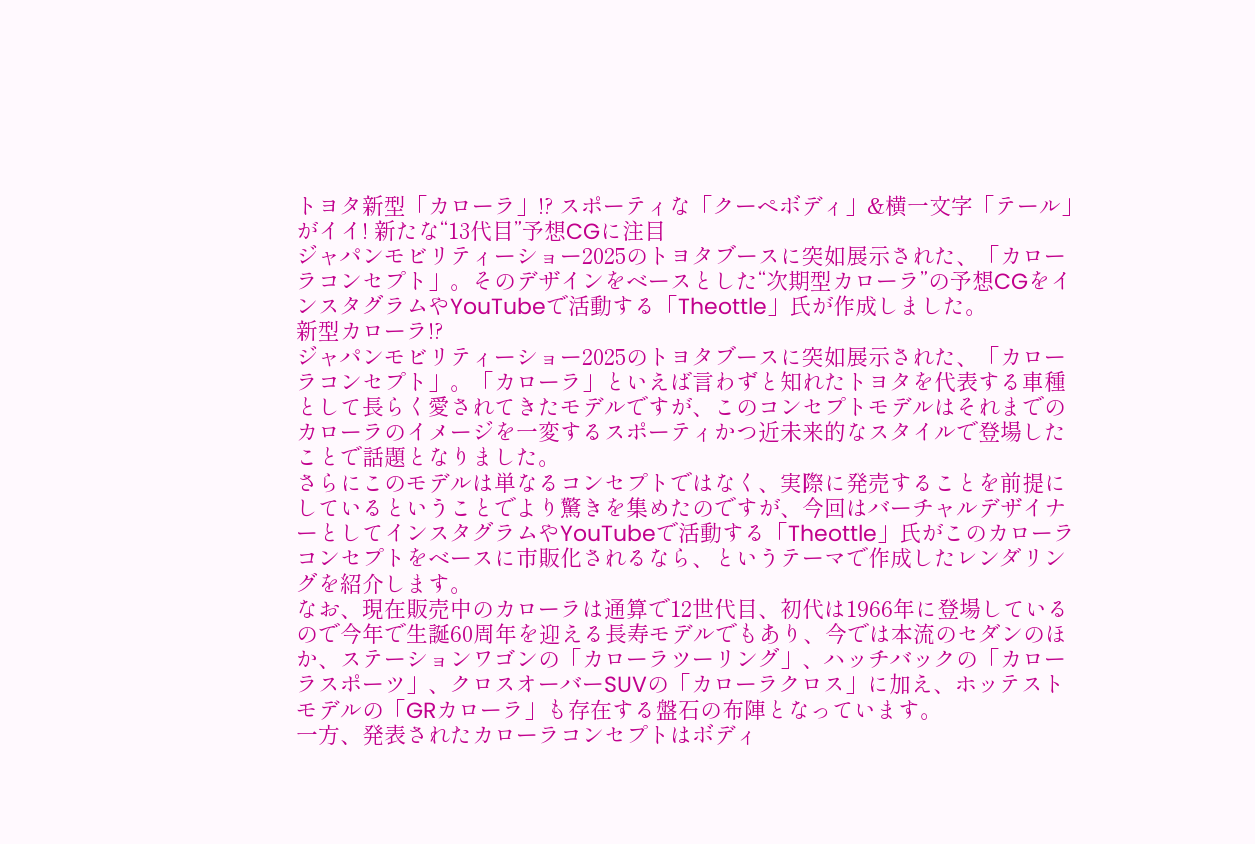トヨタ新型「カローラ」!? スポーティな「クーペボディ」&横一文字「テール」がイイ! 新たな“13代目”予想CGに注目
ジャパンモビリティーショー2025のトヨタブースに突如展示された、「カローラコンセプト」。そのデザインをベースとした“次期型カローラ”の予想CGをインスタグラムやYouTubeで活動する「Theottle」氏が作成しました。
新型カローラ!?
ジャパンモビリティーショー2025のトヨタブースに突如展示された、「カローラコンセプト」。「カローラ」といえば言わずと知れたトヨタを代表する車種として長らく愛されてきたモデルですが、このコンセプトモデルはそれまでのカローラのイメージを一変するスポーティかつ近未来的なスタイルで登場したことで話題となりました。
さらにこのモデルは単なるコンセプトではなく、実際に発売することを前提にしているということでより驚きを集めたのですが、今回はバーチャルデザイナーとしてインスタグラムやYouTubeで活動する「Theottle」氏がこのカローラコンセプトをベースに市販化されるなら、というテーマで作成したレンダリングを紹介します。
なお、現在販売中のカローラは通算で12世代目、初代は1966年に登場しているので今年で生誕60周年を迎える長寿モデルでもあり、今では本流のセダンのほか、ステーションワゴンの「カローラツーリング」、ハッチバックの「カローラスポーツ」、クロスオーバーSUVの「カローラクロス」に加え、ホッテストモデルの「GRカローラ」も存在する盤石の布陣となっています。
一方、発表されたカローラコンセプトはボディ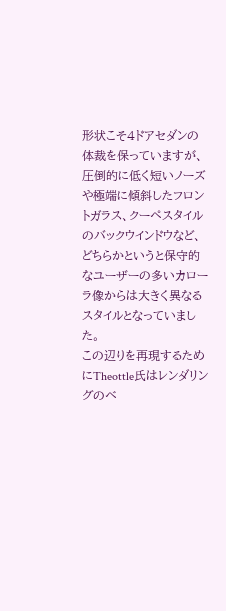形状こそ4ドアセダンの体裁を保っていますが、圧倒的に低く短いノーズや極端に傾斜したフロントガラス、クーペスタイルのバックウインドウなど、どちらかというと保守的なユーザーの多いカローラ像からは大きく異なるスタイルとなっていました。
この辺りを再現するためにTheottle氏はレンダリングのベ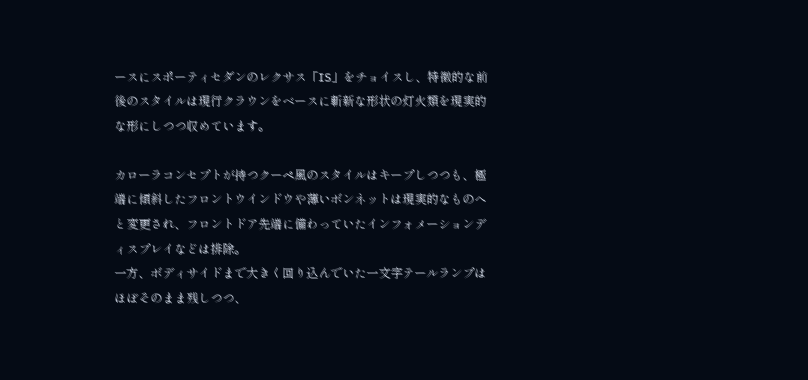ースにスポーティセダンのレクサス「IS」をチョイスし、特徴的な前後のスタイルは現行クラウンをベースに斬新な形状の灯火類を現実的な形にしつつ収めています。

カローラコンセプトが持つクーペ風のスタイルはキープしつつも、極端に傾斜したフロントウインドウや薄いボンネットは現実的なものへと変更され、フロントドア先端に備わっていたインフォメーションディスプレイなどは排除。
一方、ボディサイドまで大きく回り込んでいた一文字テールランプはほぼそのまま残しつつ、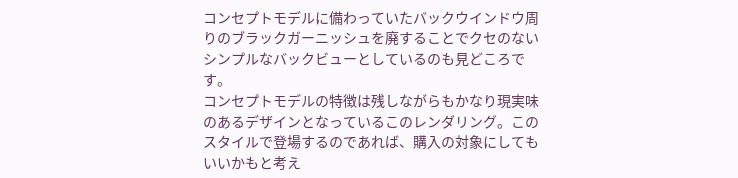コンセプトモデルに備わっていたバックウインドウ周りのブラックガーニッシュを廃することでクセのないシンプルなバックビューとしているのも見どころです。
コンセプトモデルの特徴は残しながらもかなり現実味のあるデザインとなっているこのレンダリング。このスタイルで登場するのであれば、購入の対象にしてもいいかもと考え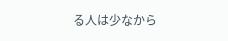る人は少なから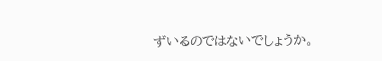ずいるのではないでしょうか。